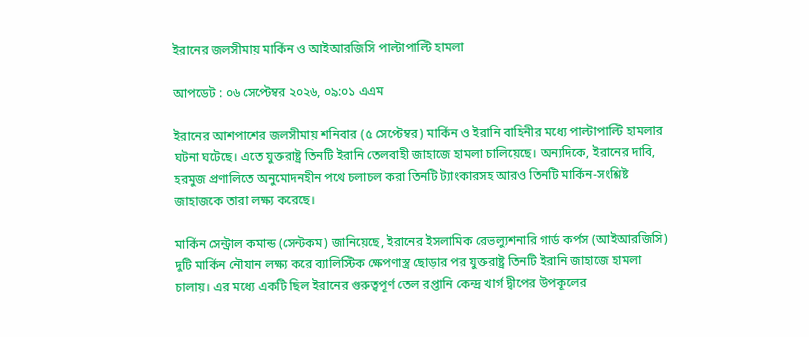ইরানের জলসীমায় মার্কিন ও আইআরজিসি পাল্টাপাল্টি হামলা

আপডেট : ০৬ সেপ্টেম্বর ২০২৬, ০৯:০১ এএম

ইরানের আশপাশের জলসীমায় শনিবার (৫ সেপ্টেম্বর) মার্কিন ও ইরানি বাহিনীর মধ্যে পাল্টাপাল্টি হামলার ঘটনা ঘটেছে। এতে যুক্তরাষ্ট্র তিনটি ইরানি তেলবাহী জাহাজে হামলা চালিয়েছে। অন্যদিকে, ইরানের দাবি, হরমুজ প্রণালিতে অনুমোদনহীন পথে চলাচল করা তিনটি ট্যাংকারসহ আরও তিনটি মার্কিন-সংশ্লিষ্ট জাহাজকে তারা লক্ষ্য করেছে।

মার্কিন সেন্ট্রাল কমান্ড (সেন্টকম) জানিয়েছে, ইরানের ইসলামিক রেভল্যুশনারি গার্ড কর্পস (আইআরজিসি) দুটি মার্কিন নৌযান লক্ষ্য করে ব্যালিস্টিক ক্ষেপণাস্ত্র ছোড়ার পর যুক্তরাষ্ট্র তিনটি ইরানি জাহাজে হামলা চালায়। এর মধ্যে একটি ছিল ইরানের গুরুত্বপূর্ণ তেল রপ্তানি কেন্দ্র খার্গ দ্বীপের উপকূলের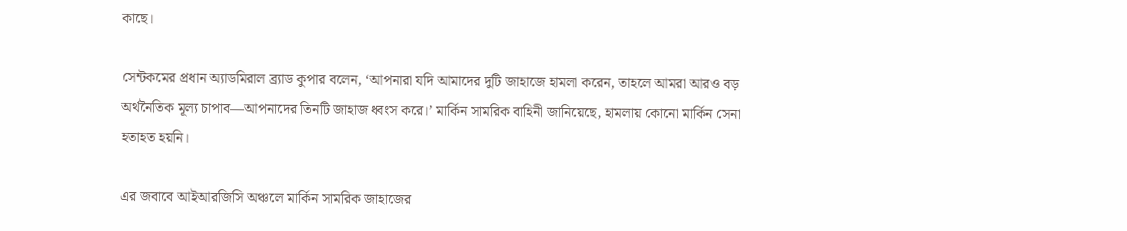কাছে।

সেন্টকমের প্রধান অ্যাডমিরাল ব্র্যাড কুপার বলেন, ‘আপনারা যদি আমাদের দুটি জাহাজে হামলা করেন, তাহলে আমরা আরও বড় অর্থনৈতিক মূল্য চাপাব—আপনাদের তিনটি জাহাজ ধ্বংস করে।’ মার্কিন সামরিক বাহিনী জানিয়েছে, হামলায় কোনো মার্কিন সেনা হতাহত হয়নি।

এর জবাবে আইআরজিসি অঞ্চলে মার্কিন সামরিক জাহাজের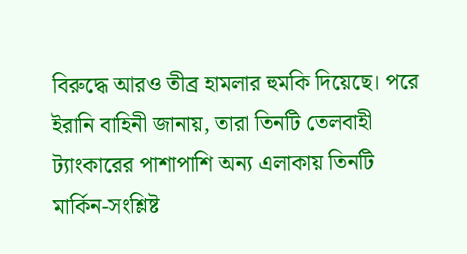বিরুদ্ধে আরও তীব্র হামলার হুমকি দিয়েছে। পরে ইরানি বাহিনী জানায়, তারা তিনটি তেলবাহী ট্যাংকারের পাশাপাশি অন্য এলাকায় তিনটি মার্কিন-সংশ্লিষ্ট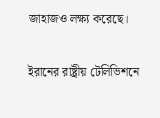জাহাজও লক্ষ্য করেছে।

ইরানের রাষ্ট্রীয় টেলিভিশনে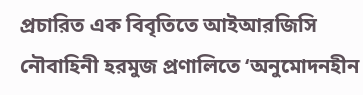প্রচারিত এক বিবৃতিতে আইআরজিসি নৌবাহিনী হরমুজ প্রণালিতে ‘অনুমোদনহীন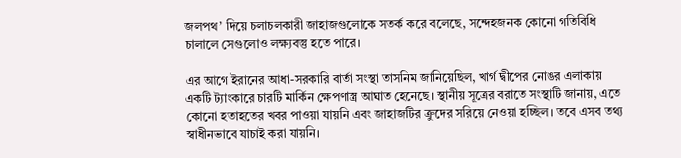জলপথ’ দিয়ে চলাচলকারী জাহাজগুলোকে সতর্ক করে বলেছে, সন্দেহজনক কোনো গতিবিধি চালালে সেগুলোও লক্ষ্যবস্তু হতে পারে।

এর আগে ইরানের আধা-সরকারি বার্তা সংস্থা তাসনিম জানিয়েছিল, খার্গ দ্বীপের নোঙর এলাকায় একটি ট্যাংকারে চারটি মার্কিন ক্ষেপণাস্ত্র আঘাত হেনেছে। স্থানীয় সূত্রের বরাতে সংস্থাটি জানায়, এতে কোনো হতাহতের খবর পাওয়া যায়নি এবং জাহাজটির ক্রুদের সরিয়ে নেওয়া হচ্ছিল। তবে এসব তথ্য স্বাধীনভাবে যাচাই করা যায়নি।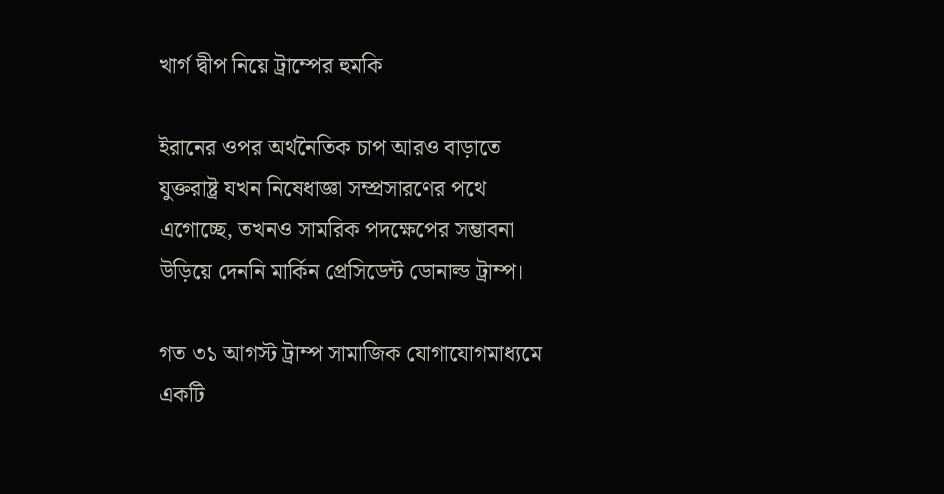খার্গ দ্বীপ নিয়ে ট্রাম্পের হুমকি

ইরানের ওপর অর্থনৈতিক চাপ আরও বাড়াতে যুক্তরাষ্ট্র যখন নিষেধাজ্ঞা সম্প্রসারণের পথে এগোচ্ছে, তখনও সামরিক পদক্ষেপের সম্ভাবনা উড়িয়ে দেননি মার্কিন প্রেসিডেন্ট ডোনাল্ড ট্রাম্প।

গত ৩১ আগস্ট ট্রাম্প সামাজিক যোগাযোগমাধ্যমে একটি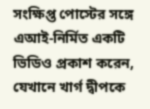সংক্ষিপ্ত পোস্টের সঙ্গে এআই-নির্মিত একটি ভিডিও প্রকাশ করেন, যেখানে খার্গ দ্বীপকে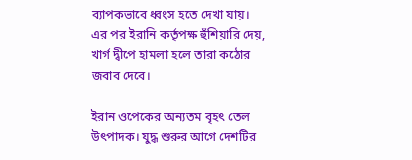ব্যাপকভাবে ধ্বংস হতে দেখা যায়। এর পর ইরানি কর্তৃপক্ষ হুঁশিয়ারি দেয়, খার্গ দ্বীপে হামলা হলে তারা কঠোর জবাব দেবে।

ইরান ওপেকের অন্যতম বৃহৎ তেল উৎপাদক। যুদ্ধ শুরুর আগে দেশটির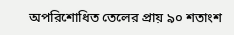অপরিশোধিত তেলের প্রায় ৯০ শতাংশ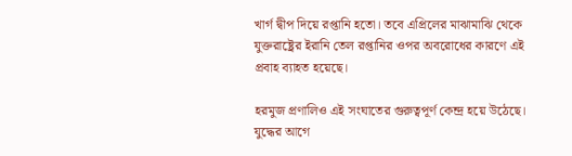খার্গ দ্বীপ দিয়ে রপ্তানি হতো। তবে এপ্রিলের মাঝামাঝি থেকে যুক্তরাষ্ট্রের ইরানি তেল রপ্তানির ওপর অবরোধের কারণে এই প্রবাহ ব্যাহত হয়েছে।

হরমুজ প্রণালিও এই সংঘাতের গুরুত্বপূর্ণ কেন্দ্র হয়ে উঠেছে। যুদ্ধের আগে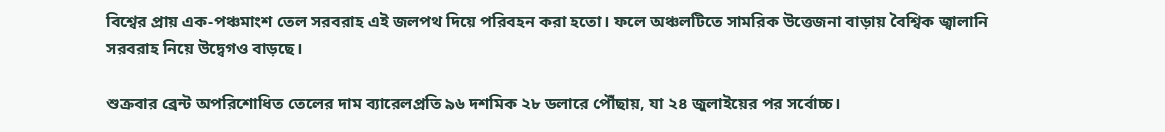বিশ্বের প্রায় এক-পঞ্চমাংশ তেল সরবরাহ এই জলপথ দিয়ে পরিবহন করা হতো। ফলে অঞ্চলটিতে সামরিক উত্তেজনা বাড়ায় বৈশ্বিক জ্বালানি সরবরাহ নিয়ে উদ্বেগও বাড়ছে।

শুক্রবার ব্রেন্ট অপরিশোধিত তেলের দাম ব্যারেলপ্রতি ৯৬ দশমিক ২৮ ডলারে পৌঁছায়, যা ২৪ জুলাইয়ের পর সর্বোচ্চ।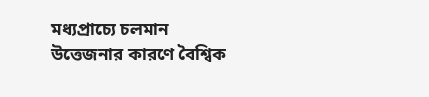মধ্যপ্রাচ্যে চলমান উত্তেজনার কারণে বৈশ্বিক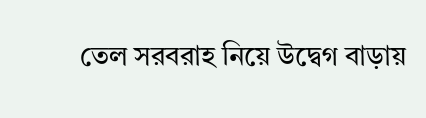তেল সরবরাহ নিয়ে উদ্বেগ বাড়ায়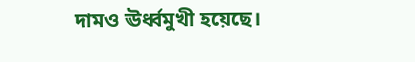দামও ঊর্ধ্বমুখী হয়েছে।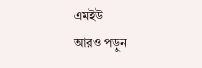এমইউ
আরও পড়ুন